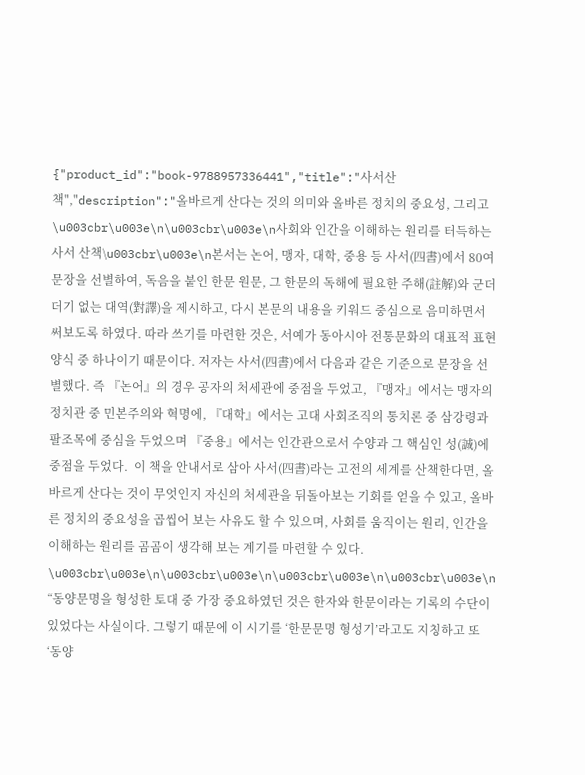{"product_id":"book-9788957336441","title":"사서산책","description":"올바르게 산다는 것의 의미와 올바른 정치의 중요성, 그리고 \u003cbr\u003e\n\u003cbr\u003e\n사회와 인간을 이해하는 원리를 터득하는 사서 산책\u003cbr\u003e\n본서는 논어, 맹자, 대학, 중용 등 사서(四書)에서 80여 문장을 선별하여, 독음을 붙인 한문 원문, 그 한문의 독해에 필요한 주해(註解)와 군더더기 없는 대역(對譯)을 제시하고, 다시 본문의 내용을 키워드 중심으로 음미하면서 써보도록 하였다. 따라 쓰기를 마련한 것은, 서예가 동아시아 전통문화의 대표적 표현 양식 중 하나이기 때문이다. 저자는 사서(四書)에서 다음과 같은 기준으로 문장을 선별했다. 즉 『논어』의 경우 공자의 처세관에 중점을 두었고, 『맹자』에서는 맹자의 정치관 중 민본주의와 혁명에, 『대학』에서는 고대 사회조직의 통치론 중 삼강령과 팔조목에 중심을 두었으며 『중용』에서는 인간관으로서 수양과 그 핵심인 성(誠)에 중점을 두었다.  이 책을 안내서로 삼아 사서(四書)라는 고전의 세계를 산책한다면, 올바르게 산다는 것이 무엇인지 자신의 처세관을 뒤돌아보는 기회를 얻을 수 있고, 올바른 정치의 중요성을 곱씹어 보는 사유도 할 수 있으며, 사회를 움직이는 원리, 인간을 이해하는 원리를 곰곰이 생각해 보는 계기를 마련할 수 있다. \u003cbr\u003e\n\u003cbr\u003e\n\u003cbr\u003e\n\u003cbr\u003e\n “동양문명을 형성한 토대 중 가장 중요하였던 것은 한자와 한문이라는 기록의 수단이 있었다는 사실이다. 그렇기 때문에 이 시기를 ‘한문문명 형성기’라고도 지칭하고 또 ‘동양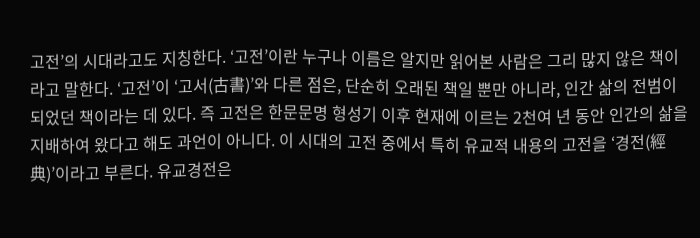고전’의 시대라고도 지칭한다. ‘고전’이란 누구나 이름은 알지만 읽어본 사람은 그리 많지 않은 책이라고 말한다. ‘고전’이 ‘고서(古書)’와 다른 점은, 단순히 오래된 책일 뿐만 아니라, 인간 삶의 전범이 되었던 책이라는 데 있다. 즉 고전은 한문문명 형성기 이후 현재에 이르는 2천여 년 동안 인간의 삶을 지배하여 왔다고 해도 과언이 아니다. 이 시대의 고전 중에서 특히 유교적 내용의 고전을 ‘경전(經典)’이라고 부른다. 유교경전은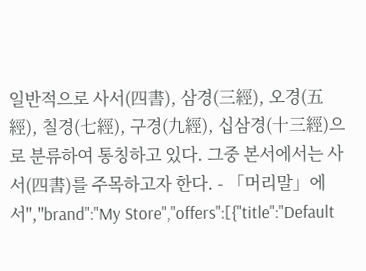일반적으로 사서(四書), 삼경(三經), 오경(五經), 칠경(七經), 구경(九經), 십삼경(十三經)으로 분류하여 통칭하고 있다. 그중 본서에서는 사서(四書)를 주목하고자 한다. - 「머리말」에서","brand":"My Store","offers":[{"title":"Default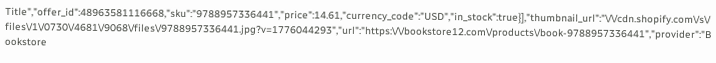Title","offer_id":48963581116668,"sku":"9788957336441","price":14.61,"currency_code":"USD","in_stock":true}],"thumbnail_url":"\/\/cdn.shopify.com\/s\/files\/1\/0730\/4681\/9068\/files\/9788957336441.jpg?v=1776044293","url":"https:\/\/bookstore12.com\/products\/book-9788957336441","provider":"Bookstore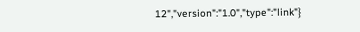12","version":"1.0","type":"link"}